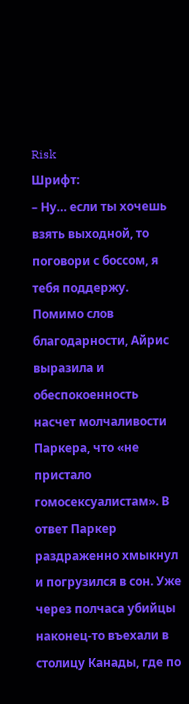Risk
Шрифт:
– Ну… если ты хочешь взять выходной, то поговори с боссом, я тебя поддержу.
Помимо слов благодарности, Айрис выразила и обеспокоенность насчет молчаливости Паркера, что «не пристало гомосексуалистам». В ответ Паркер раздраженно хмыкнул и погрузился в сон. Уже через полчаса убийцы наконец-то въехали в столицу Канады, где по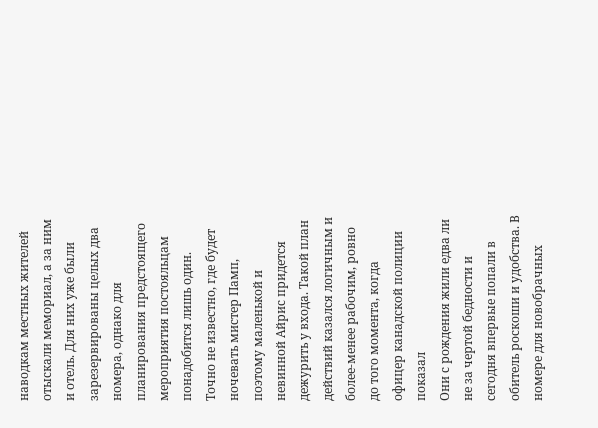наводкам местных жителей отыскали мемориал, а за ним и отель. Для них уже были зарезервированы целых два номера, однако для планирования предстоящего мероприятия постояльцам понадобится лишь один.
Точно не известно, где будет ночевать мистер Памп, поэтому маленькой и невинной Айрис придется дежурить у входа. Такой план действий казался логичным и более-менее рабочим, ровно до того момента, когда офицер канадской полиции показал
Они с рождения жили едва ли не за чертой бедности и сегодня впервые попали в обитель роскоши и удобства. В номере для новобрачных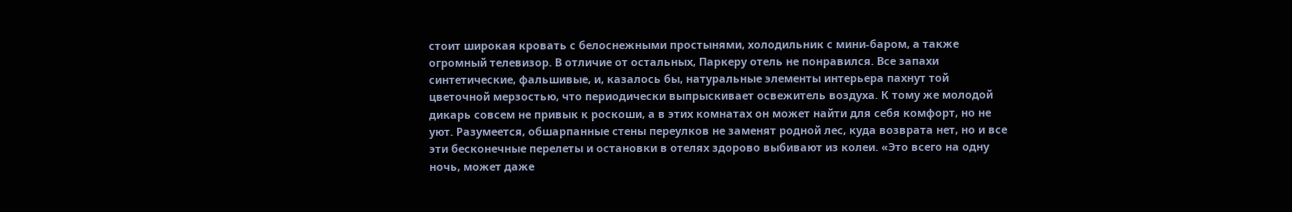стоит широкая кровать с белоснежными простынями, холодильник с мини-баром, а также огромный телевизор. В отличие от остальных, Паркеру отель не понравился. Все запахи синтетические, фальшивые, и, казалось бы, натуральные элементы интерьера пахнут той цветочной мерзостью, что периодически выпрыскивает освежитель воздуха. К тому же молодой дикарь совсем не привык к роскоши, а в этих комнатах он может найти для себя комфорт, но не уют. Разумеется, обшарпанные стены переулков не заменят родной лес, куда возврата нет, но и все эти бесконечные перелеты и остановки в отелях здорово выбивают из колеи. «Это всего на одну ночь, может даже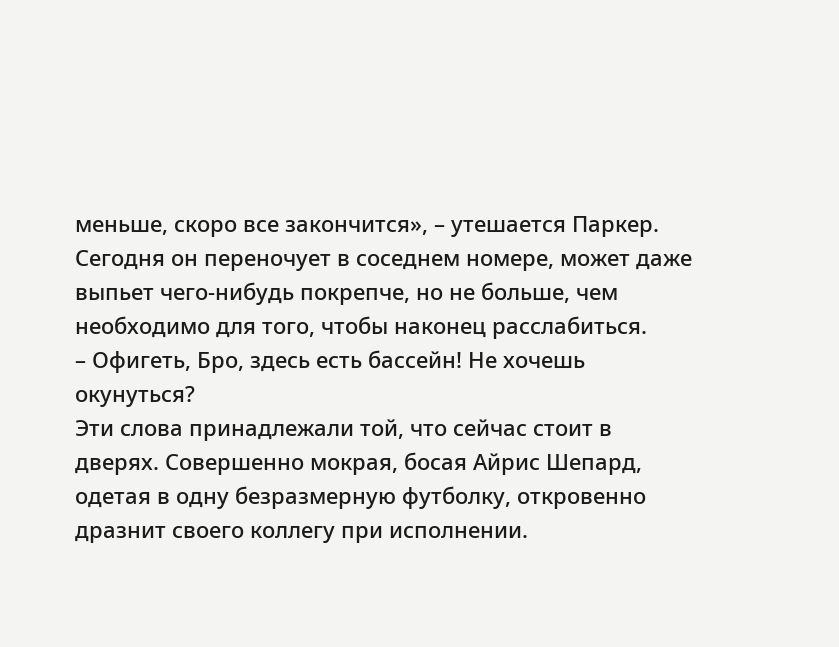меньше, скоро все закончится», – утешается Паркер. Сегодня он переночует в соседнем номере, может даже выпьет чего-нибудь покрепче, но не больше, чем необходимо для того, чтобы наконец расслабиться.
– Офигеть, Бро, здесь есть бассейн! Не хочешь окунуться?
Эти слова принадлежали той, что сейчас стоит в дверях. Совершенно мокрая, босая Айрис Шепард, одетая в одну безразмерную футболку, откровенно дразнит своего коллегу при исполнении.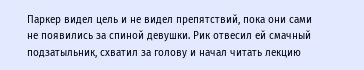Паркер видел цель и не видел препятствий, пока они сами не появились за спиной девушки. Рик отвесил ей смачный подзатыльник, схватил за голову и начал читать лекцию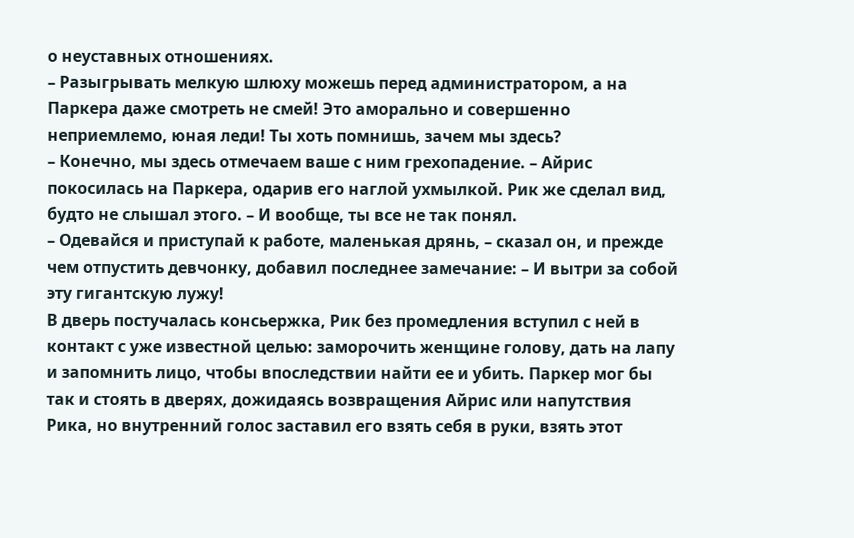о неуставных отношениях.
– Разыгрывать мелкую шлюху можешь перед администратором, а на Паркера даже смотреть не смей! Это аморально и совершенно неприемлемо, юная леди! Ты хоть помнишь, зачем мы здесь?
– Конечно, мы здесь отмечаем ваше с ним грехопадение. – Айрис покосилась на Паркера, одарив его наглой ухмылкой. Рик же сделал вид, будто не слышал этого. – И вообще, ты все не так понял.
– Одевайся и приступай к работе, маленькая дрянь, – сказал он, и прежде чем отпустить девчонку, добавил последнее замечание: – И вытри за собой эту гигантскую лужу!
В дверь постучалась консьержка, Рик без промедления вступил с ней в контакт с уже известной целью: заморочить женщине голову, дать на лапу и запомнить лицо, чтобы впоследствии найти ее и убить. Паркер мог бы так и стоять в дверях, дожидаясь возвращения Айрис или напутствия Рика, но внутренний голос заставил его взять себя в руки, взять этот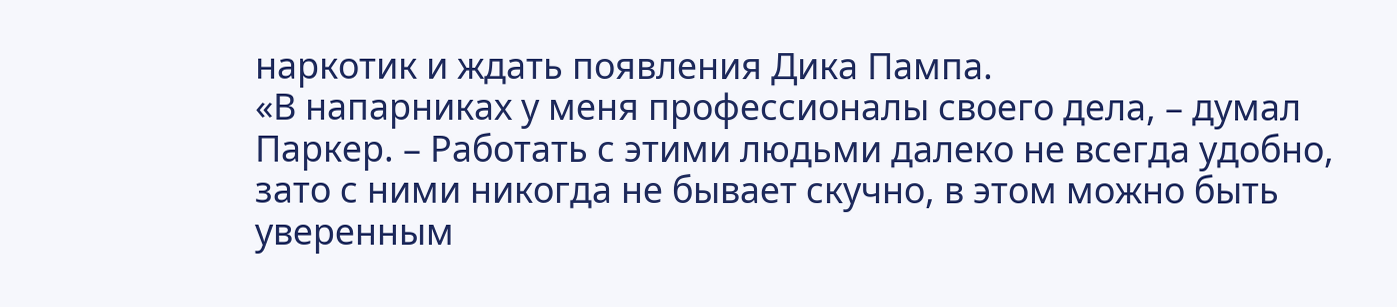наркотик и ждать появления Дика Пампа.
«В напарниках у меня профессионалы своего дела, – думал Паркер. – Работать с этими людьми далеко не всегда удобно, зато с ними никогда не бывает скучно, в этом можно быть уверенным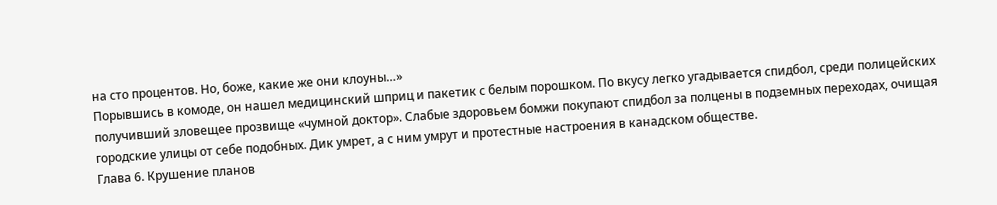на сто процентов. Но, боже, какие же они клоуны…»
Порывшись в комоде, он нашел медицинский шприц и пакетик с белым порошком. По вкусу легко угадывается спидбол, среди полицейских получивший зловещее прозвище «чумной доктор». Слабые здоровьем бомжи покупают спидбол за полцены в подземных переходах, очищая городские улицы от себе подобных. Дик умрет, а с ним умрут и протестные настроения в канадском обществе.
Глава 6. Крушение планов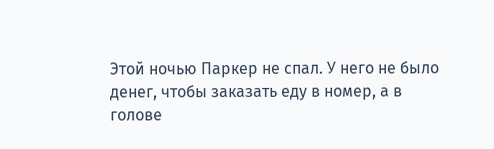Этой ночью Паркер не спал. У него не было денег, чтобы заказать еду в номер, а в голове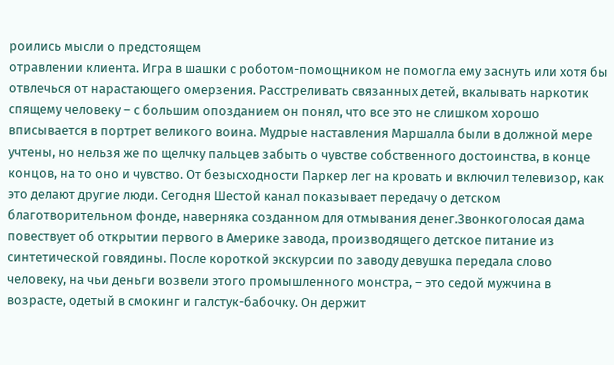роились мысли о предстоящем
отравлении клиента. Игра в шашки с роботом-помощником не помогла ему заснуть или хотя бы отвлечься от нарастающего омерзения. Расстреливать связанных детей, вкалывать наркотик спящему человеку – с большим опозданием он понял, что все это не слишком хорошо вписывается в портрет великого воина. Мудрые наставления Маршалла были в должной мере учтены, но нельзя же по щелчку пальцев забыть о чувстве собственного достоинства, в конце концов, на то оно и чувство. От безысходности Паркер лег на кровать и включил телевизор, как это делают другие люди. Сегодня Шестой канал показывает передачу о детском благотворительном фонде, наверняка созданном для отмывания денег.Звонкоголосая дама повествует об открытии первого в Америке завода, производящего детское питание из синтетической говядины. После короткой экскурсии по заводу девушка передала слово человеку, на чьи деньги возвели этого промышленного монстра, – это седой мужчина в возрасте, одетый в смокинг и галстук-бабочку. Он держит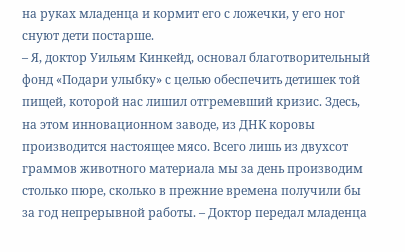на руках младенца и кормит его с ложечки, у его ног снуют дети постарше.
– Я, доктор Уильям Кинкейд, основал благотворительный фонд «Подари улыбку» с целью обеспечить детишек той пищей, которой нас лишил отгремевший кризис. Здесь, на этом инновационном заводе, из ДНК коровы производится настоящее мясо. Всего лишь из двухсот граммов животного материала мы за день производим столько пюре, сколько в прежние времена получили бы за год непрерывной работы. – Доктор передал младенца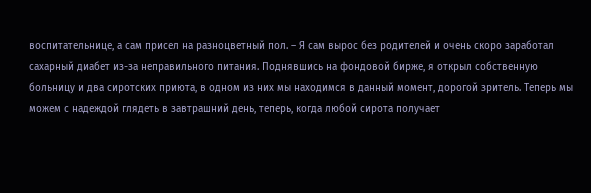воспитательнице, а сам присел на разноцветный пол. – Я сам вырос без родителей и очень скоро заработал сахарный диабет из-за неправильного питания. Поднявшись на фондовой бирже, я открыл собственную больницу и два сиротских приюта, в одном из них мы находимся в данный момент, дорогой зритель. Теперь мы можем с надеждой глядеть в завтрашний день, теперь, когда любой сирота получает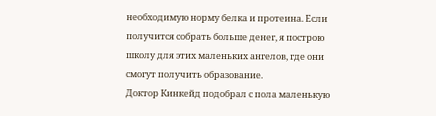необходимую норму белка и протеина. Если получится собрать больше денег, я построю школу для этих маленьких ангелов, где они смогут получить образование.
Доктор Кинкейд подобрал с пола маленькую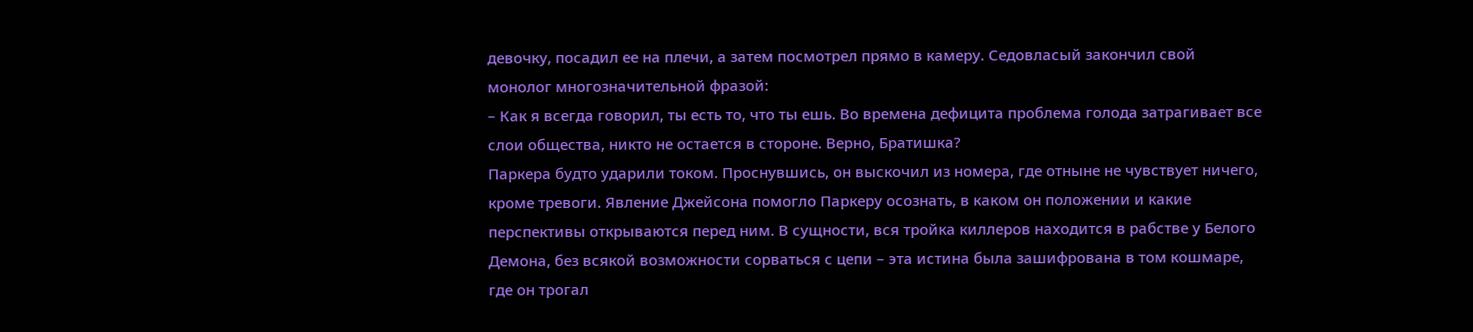девочку, посадил ее на плечи, а затем посмотрел прямо в камеру. Седовласый закончил свой монолог многозначительной фразой:
– Как я всегда говорил, ты есть то, что ты ешь. Во времена дефицита проблема голода затрагивает все слои общества, никто не остается в стороне. Верно, Братишка?
Паркера будто ударили током. Проснувшись, он выскочил из номера, где отныне не чувствует ничего, кроме тревоги. Явление Джейсона помогло Паркеру осознать, в каком он положении и какие перспективы открываются перед ним. В сущности, вся тройка киллеров находится в рабстве у Белого Демона, без всякой возможности сорваться с цепи – эта истина была зашифрована в том кошмаре, где он трогал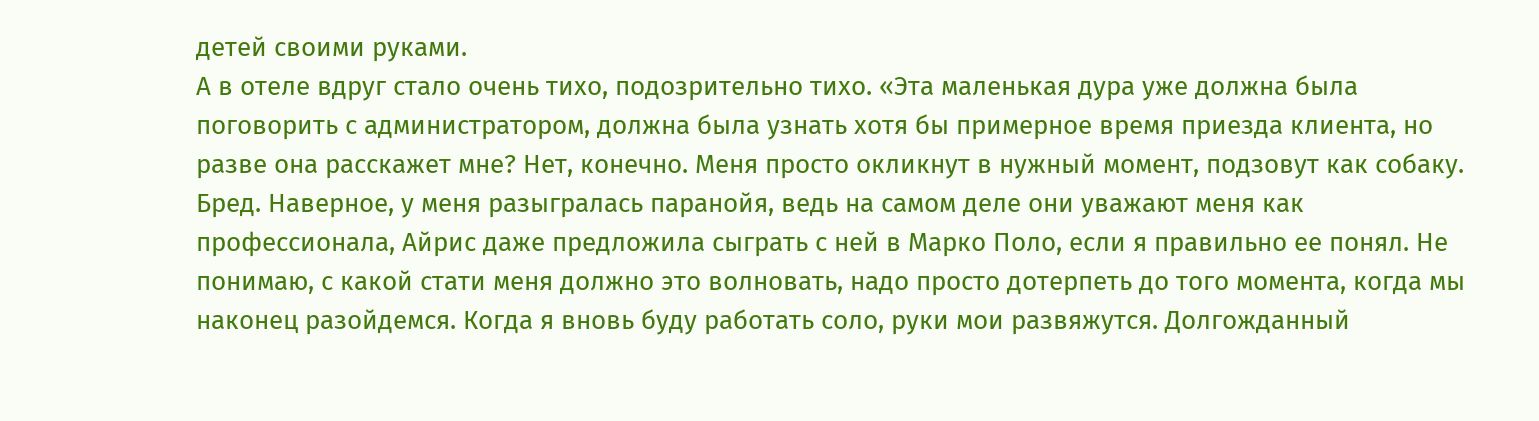детей своими руками.
А в отеле вдруг стало очень тихо, подозрительно тихо. «Эта маленькая дура уже должна была поговорить с администратором, должна была узнать хотя бы примерное время приезда клиента, но разве она расскажет мне? Нет, конечно. Меня просто окликнут в нужный момент, подзовут как собаку. Бред. Наверное, у меня разыгралась паранойя, ведь на самом деле они уважают меня как профессионала, Айрис даже предложила сыграть с ней в Марко Поло, если я правильно ее понял. Не понимаю, с какой стати меня должно это волновать, надо просто дотерпеть до того момента, когда мы наконец разойдемся. Когда я вновь буду работать соло, руки мои развяжутся. Долгожданный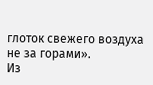глоток свежего воздуха не за горами».
Из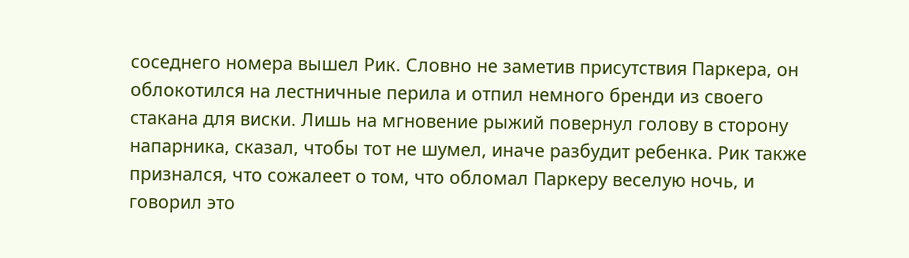соседнего номера вышел Рик. Словно не заметив присутствия Паркера, он облокотился на лестничные перила и отпил немного бренди из своего стакана для виски. Лишь на мгновение рыжий повернул голову в сторону напарника, сказал, чтобы тот не шумел, иначе разбудит ребенка. Рик также признался, что сожалеет о том, что обломал Паркеру веселую ночь, и говорил это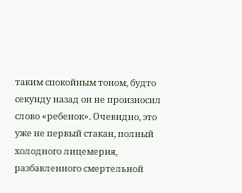таким спокойным тоном, будто секунду назад он не произносил слово «ребенок». Очевидно, это уже не первый стакан, полный холодного лицемерия, разбавленного смертельной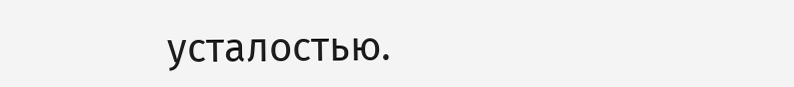усталостью.